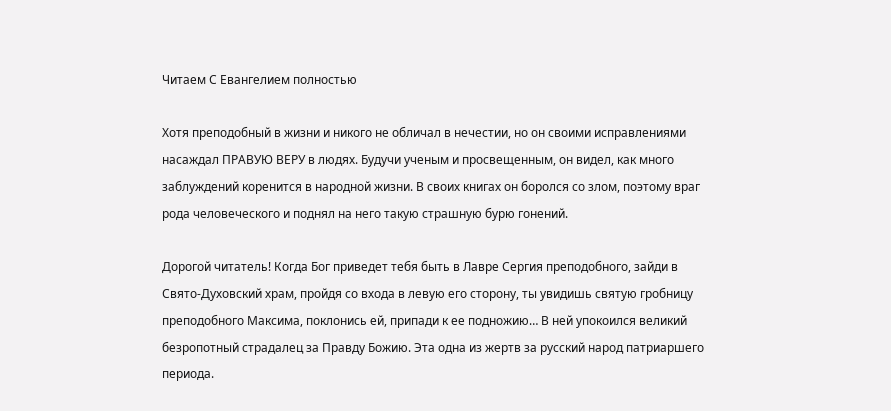Читаем С Евангелием полностью

Хотя преподобный в жизни и никого не обличал в нечестии, но он своими исправлениями насаждал ПРАВУЮ ВЕРУ в людях. Будучи ученым и просвещенным, он видел, как много заблуждений коренится в народной жизни. В своих книгах он боролся со злом, поэтому враг рода человеческого и поднял на него такую страшную бурю гонений.

Дорогой читатель! Когда Бог приведет тебя быть в Лавре Сергия преподобного, зайди в Свято-Духовский храм, пройдя со входа в левую его сторону, ты увидишь святую гробницу преподобного Максима, поклонись ей, припади к ее подножию… В ней упокоился великий безропотный страдалец за Правду Божию. Эта одна из жертв за русский народ патриаршего периода.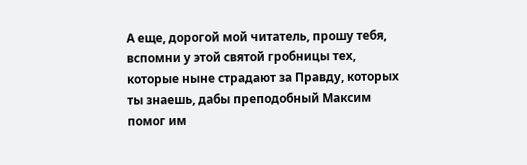А еще, дорогой мой читатель, прошу тебя, вспомни у этой святой гробницы тех, которые ныне страдают за Правду, которых ты знаешь, дабы преподобный Максим помог им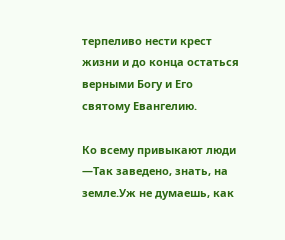терпеливо нести крест жизни и до конца остаться верными Богу и Его святому Евангелию.

Ко всему привыкают люди —Так заведено, знать, на земле.Уж не думаешь, как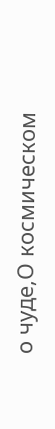о чуде,О космическом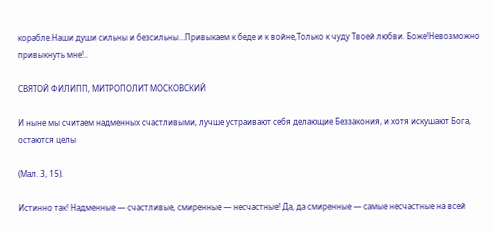корабле.Наши души сильны и безсильны…Привыкаем к беде и к войне,Только к чуду Твоей любви. Боже!Невозможно привыкнуть мне!..

СВЯТОЙ ФИЛИПП, МИТРОПОЛИТ МОСКОВСКИЙ

И ныне мы считаем надменных счастливыми, лучше устраивают себя делающие Беззакония, и хотя искушают Бога, остаются целы

(Мал. 3, 15).

Истинно так! Надменные — счастливые, смиренные — несчастные! Да, да смиренные — самые несчастные на всей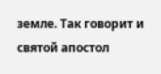земле. Так говорит и святой апостол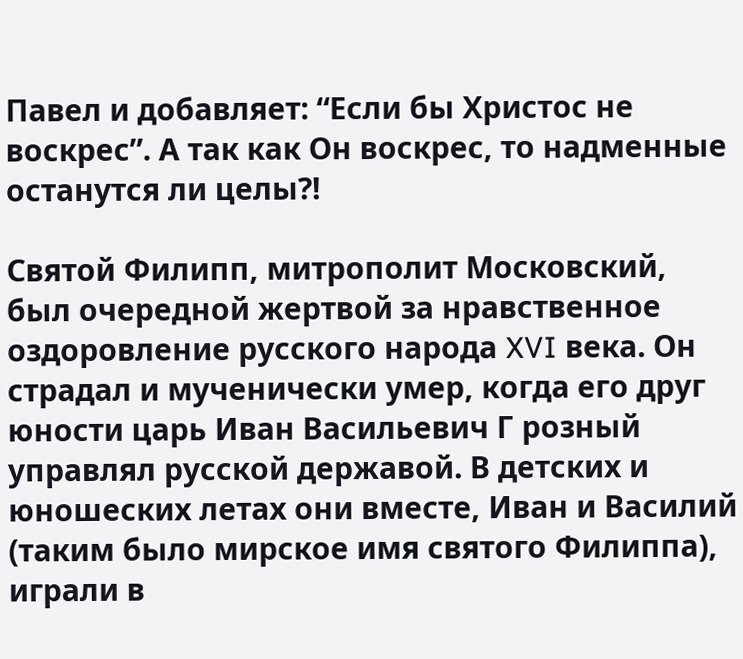Павел и добавляет: “Если бы Христос не воскрес”. А так как Он воскрес, то надменные останутся ли целы?!

Святой Филипп, митрополит Московский, был очередной жертвой за нравственное оздоровление русского народа XVI века. Он страдал и мученически умер, когда его друг юности царь Иван Васильевич Г розный управлял русской державой. В детских и юношеских летах они вместе, Иван и Василий (таким было мирское имя святого Филиппа), играли в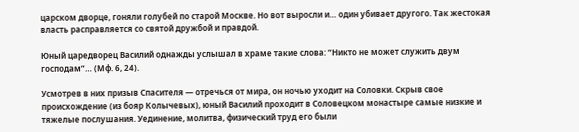царском дворце, гоняли голубей по старой Москве. Но вот выросли и… один убивает другого. Так жестокая власть расправляется со святой дружбой и правдой.

Юный царедворец Василий однажды услышал в храме такие слова: “Никто не может служить двум господам”… (Мф. 6, 24).

Усмотрев в них призыв Спасителя — отречься от мира, он ночью уходит на Соловки. Скрыв свое происхождение (из бояр Колычевых), юный Василий проходит в Соловецком монастыре самые низкие и тяжелые послушания. Уединение, молитва, физический труд его были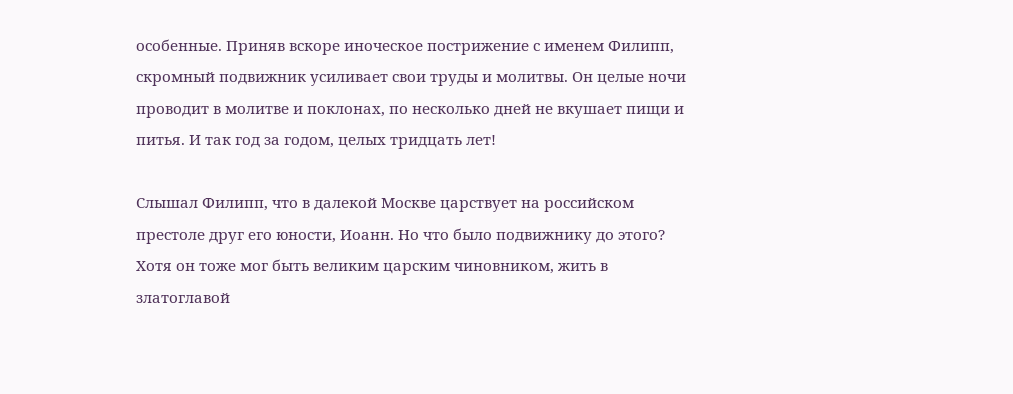особенные. Приняв вскоре иноческое пострижение с именем Филипп, скромный подвижник усиливает свои труды и молитвы. Он целые ночи проводит в молитве и поклонах, по несколько дней не вкушает пищи и питья. И так год за годом, целых тридцать лет!

Слышал Филипп, что в далекой Москве царствует на российском престоле друг его юности, Иоанн. Но что было подвижнику до этого? Хотя он тоже мог быть великим царским чиновником, жить в златоглавой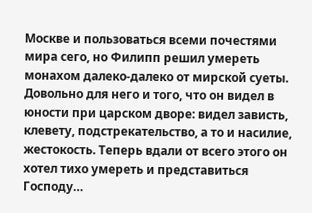Москве и пользоваться всеми почестями мира сего, но Филипп решил умереть монахом далеко-далеко от мирской суеты. Довольно для него и того, что он видел в юности при царском дворе: видел зависть, клевету, подстрекательство, а то и насилие, жестокость. Теперь вдали от всего этого он хотел тихо умереть и представиться Господу…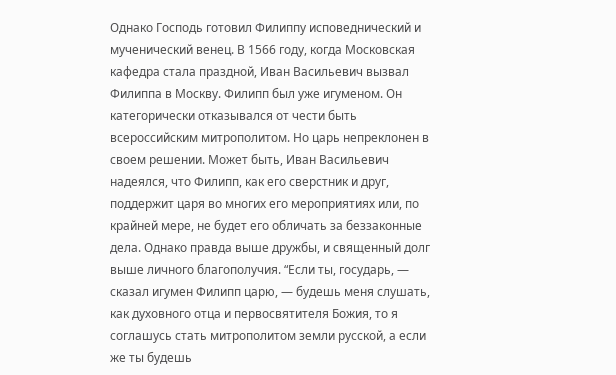Однако Господь готовил Филиппу исповеднический и мученический венец. В 1566 году, когда Московская кафедра стала праздной, Иван Васильевич вызвал Филиппа в Москву. Филипп был уже игуменом. Он категорически отказывался от чести быть всероссийским митрополитом. Но царь непреклонен в своем решении. Может быть, Иван Васильевич надеялся, что Филипп, как его сверстник и друг, поддержит царя во многих его мероприятиях или, по крайней мере, не будет его обличать за беззаконные дела. Однако правда выше дружбы, и священный долг выше личного благополучия. “Если ты, государь, — сказал игумен Филипп царю, — будешь меня слушать, как духовного отца и первосвятителя Божия, то я соглашусь стать митрополитом земли русской, а если же ты будешь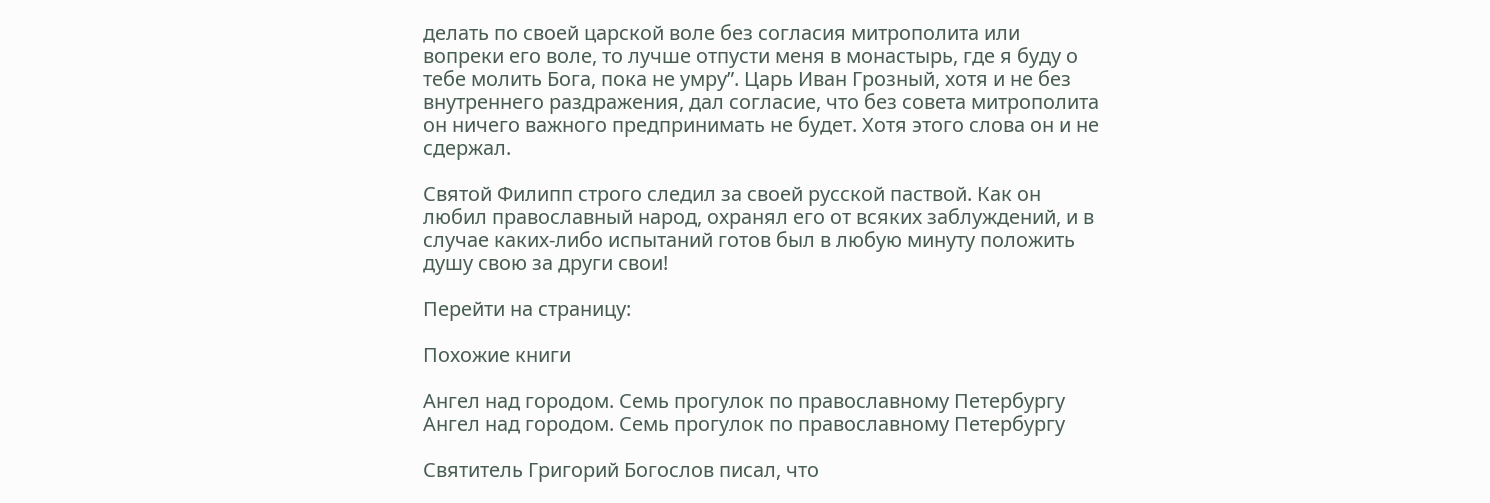делать по своей царской воле без согласия митрополита или вопреки его воле, то лучше отпусти меня в монастырь, где я буду о тебе молить Бога, пока не умру”. Царь Иван Грозный, хотя и не без внутреннего раздражения, дал согласие, что без совета митрополита он ничего важного предпринимать не будет. Хотя этого слова он и не сдержал.

Святой Филипп строго следил за своей русской паствой. Как он любил православный народ, охранял его от всяких заблуждений, и в случае каких-либо испытаний готов был в любую минуту положить душу свою за други свои!

Перейти на страницу:

Похожие книги

Ангел над городом. Семь прогулок по православному Петербургу
Ангел над городом. Семь прогулок по православному Петербургу

Святитель Григорий Богослов писал, что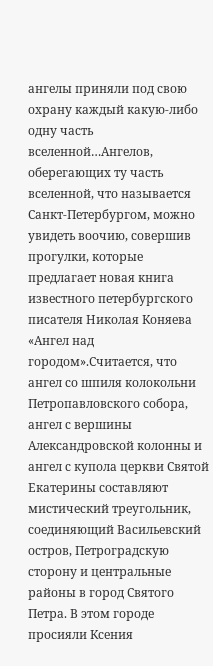ангелы приняли под свою охрану каждый какую-либо одну часть вселенной…Ангелов, оберегающих ту часть вселенной, что называется Санкт-Петербургом, можно увидеть воочию, совершив прогулки, которые предлагает новая книга известного петербургского писателя Николая Коняева «Ангел над городом».Считается, что ангел со шпиля колокольни Петропавловского собора, ангел с вершины Александровской колонны и ангел с купола церкви Святой Екатерины составляют мистический треугольник, соединяющий Васильевский остров, Петроградскую сторону и центральные районы в город Святого Петра. В этом городе просияли Ксения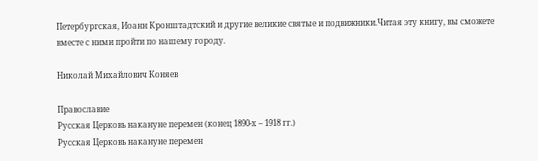Петербургская, Иоанн Кронштадтский и другие великие святые и подвижники.Читая эту книгу, вы сможете вместе с ними пройти по нашему городу.

Николай Михайлович Коняев

Православие
Русская Церковь накануне перемен (конец 1890-х – 1918 гг.)
Русская Церковь накануне перемен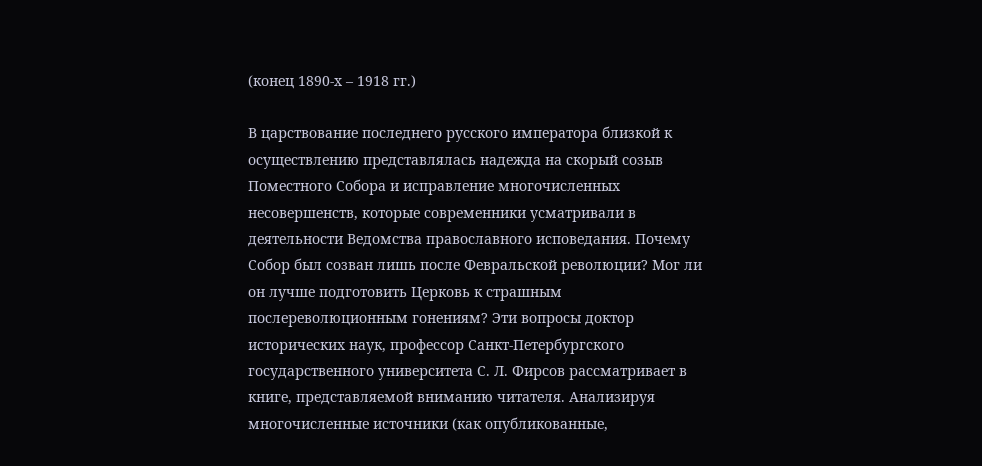(конец 1890-х – 1918 гг.)

В царствование последнего русского императора близкой к осуществлению представлялась надежда на скорый созыв Поместного Собора и исправление многочисленных несовершенств, которые современники усматривали в деятельности Ведомства православного исповедания. Почему Собор был созван лишь после Февральской революции? Мог ли он лучше подготовить Церковь к страшным послереволюционным гонениям? Эти вопросы доктор исторических наук, профессор Санкт-Петербургского государственного университета С. Л. Фирсов рассматривает в книге, представляемой вниманию читателя. Анализируя многочисленные источники (как опубликованные,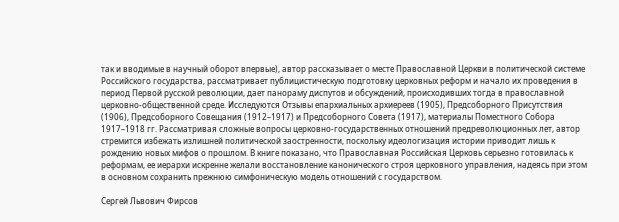так и вводимые в научный оборот впервые), автор рассказывает о месте Православной Церкви в политической системе Российского государства, рассматривает публицистическую подготовку церковных реформ и начало их проведения в период Первой русской революции, дает панораму диспутов и обсуждений, происходивших тогда в православной церковно-общественной среде. Исследуются Отзывы епархиальных архиереев (1905), Предсоборного Присутствия (1906), Предсоборного Совещания (1912–1917) и Предсоборного Совета (1917), материалы Поместного Собора 1917–1918 гг. Рассматривая сложные вопросы церковно-государственных отношений предреволюционных лет, автор стремится избежать излишней политической заостренности, поскольку идеологизация истории приводит лишь к рождению новых мифов о прошлом. В книге показано, что Православная Российская Церковь серьезно готовилась к реформам, ее иерархи искренне желали восстановление канонического строя церковного управления, надеясь при этом в основном сохранить прежнюю симфоническую модель отношений с государством.

Сергей Львович Фирсов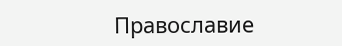Православие